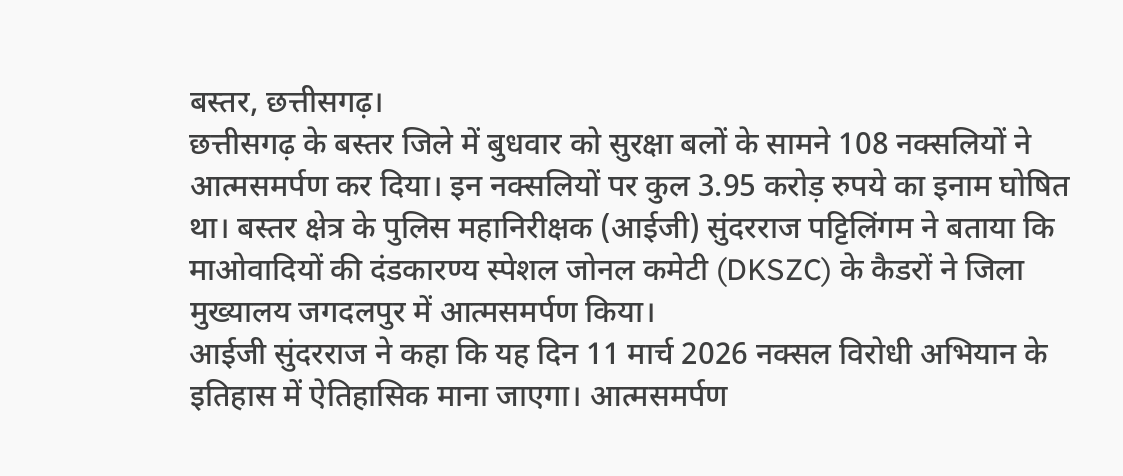बस्तर, छत्तीसगढ़।
छत्तीसगढ़ के बस्तर जिले में बुधवार को सुरक्षा बलों के सामने 108 नक्सलियों ने आत्मसमर्पण कर दिया। इन नक्सलियों पर कुल 3.95 करोड़ रुपये का इनाम घोषित था। बस्तर क्षेत्र के पुलिस महानिरीक्षक (आईजी) सुंदरराज पट्टिलिंगम ने बताया कि माओवादियों की दंडकारण्य स्पेशल जोनल कमेटी (DKSZC) के कैडरों ने जिला मुख्यालय जगदलपुर में आत्मसमर्पण किया।
आईजी सुंदरराज ने कहा कि यह दिन 11 मार्च 2026 नक्सल विरोधी अभियान के इतिहास में ऐतिहासिक माना जाएगा। आत्मसमर्पण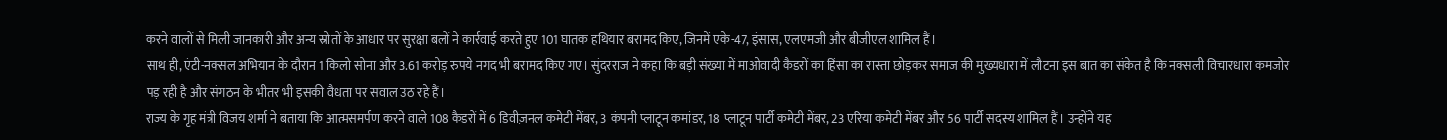करने वालों से मिली जानकारी और अन्य स्रोतों के आधार पर सुरक्षा बलों ने कार्रवाई करते हुए 101 घातक हथियार बरामद किए, जिनमें एके-47, इंसास, एलएमजी और बीजीएल शामिल हैं।
साथ ही, एंटी-नक्सल अभियान के दौरान 1 किलो सोना और 3.61 करोड़ रुपये नगद भी बरामद किए गए। सुंदरराज ने कहा कि बड़ी संख्या में माओवादी कैडरों का हिंसा का रास्ता छोड़कर समाज की मुख्यधारा में लौटना इस बात का संकेत है कि नक्सली विचारधारा कमजोर पड़ रही है और संगठन के भीतर भी इसकी वैधता पर सवाल उठ रहे हैं।
राज्य के गृह मंत्री विजय शर्मा ने बताया कि आत्मसमर्पण करने वाले 108 कैडरों में 6 डिवीज़नल कमेटी मेंबर, 3 कंपनी प्लाटून कमांडर, 18 प्लाटून पार्टी कमेटी मेंबर, 23 एरिया कमेटी मेंबर और 56 पार्टी सदस्य शामिल हैं। उन्होंने यह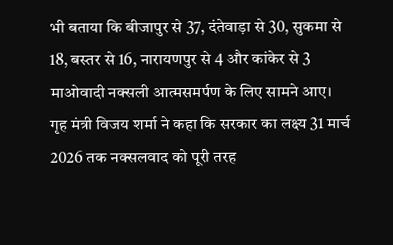भी बताया कि बीजापुर से 37, दंतेवाड़ा से 30, सुकमा से 18, बस्तर से 16, नारायणपुर से 4 और कांकेर से 3 माओवादी नक्सली आत्मसमर्पण के लिए सामने आए।
गृह मंत्री विजय शर्मा ने कहा कि सरकार का लक्ष्य 31 मार्च 2026 तक नक्सलवाद को पूरी तरह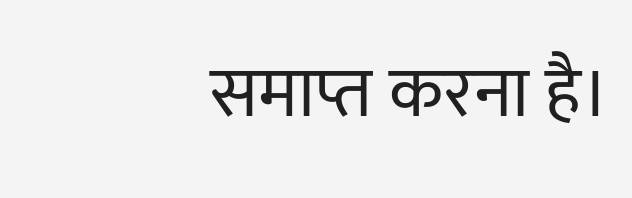समाप्त करना है।